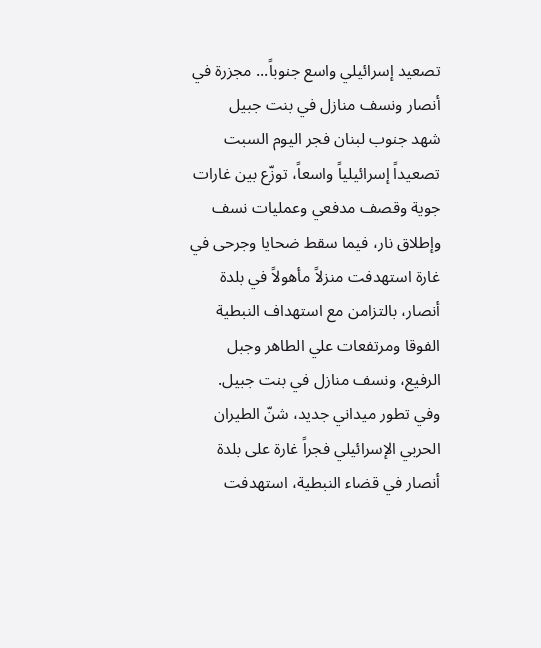تصعيد إسرائيلي واسع جنوباً... مجزرة في أنصار ونسف منازل في بنت جبيل
شهد جنوب لبنان فجر اليوم السبت تصعيداً إسرائيلياً واسعاً، توزّع بين غارات جوية وقصف مدفعي وعمليات نسف وإطلاق نار، فيما سقط ضحايا وجرحى في غارة استهدفت منزلاً مأهولاً في بلدة أنصار، بالتزامن مع استهداف النبطية الفوقا ومرتفعات علي الطاهر وجبل الرفيع، ونسف منازل في بنت جبيل.
وفي تطور ميداني جديد، شنّ الطيران الحربي الإسرائيلي فجراً غارة على بلدة أنصار في قضاء النبطية، استهدفت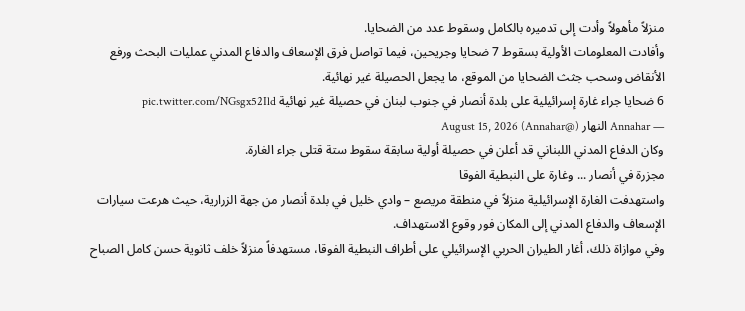منزلاً مأهولاً وأدت إلى تدميره بالكامل وسقوط عدد من الضحايا.
وأفادت المعلومات الأولية بسقوط 7 ضحايا وجريحين، فيما تواصل فرق الإسعاف والدفاع المدني عمليات البحث ورفع الأنقاض وسحب جثث الضحايا من الموقع، ما يجعل الحصيلة غير نهائية.
6 ضحايا جراء غارة إسرائيلية على بلدة أنصار في جنوب لبنان في حصيلة غير نهائية pic.twitter.com/NGsgx52Ild
— Annahar النهار (@Annahar) August 15, 2026
وكان الدفاع المدني اللبناني قد أعلن في حصيلة أولية سابقة سقوط ستة قتلى جراء الغارة.
مجزرة في أنصار ... وغارة على النبطية الفوقا
واستهدفت الغارة الإسرائيلية منزلاً في منطقة مريصع – وادي خليل في بلدة أنصار من جهة الزرارية، حيث هرعت سيارات الإسعاف والدفاع المدني إلى المكان فور وقوع الاستهداف.
وفي موازاة ذلك، أغار الطيران الحربي الإسرائيلي على أطراف النبطية الفوقا، مستهدفاً منزلاً خلف ثانوية حسن كامل الصباح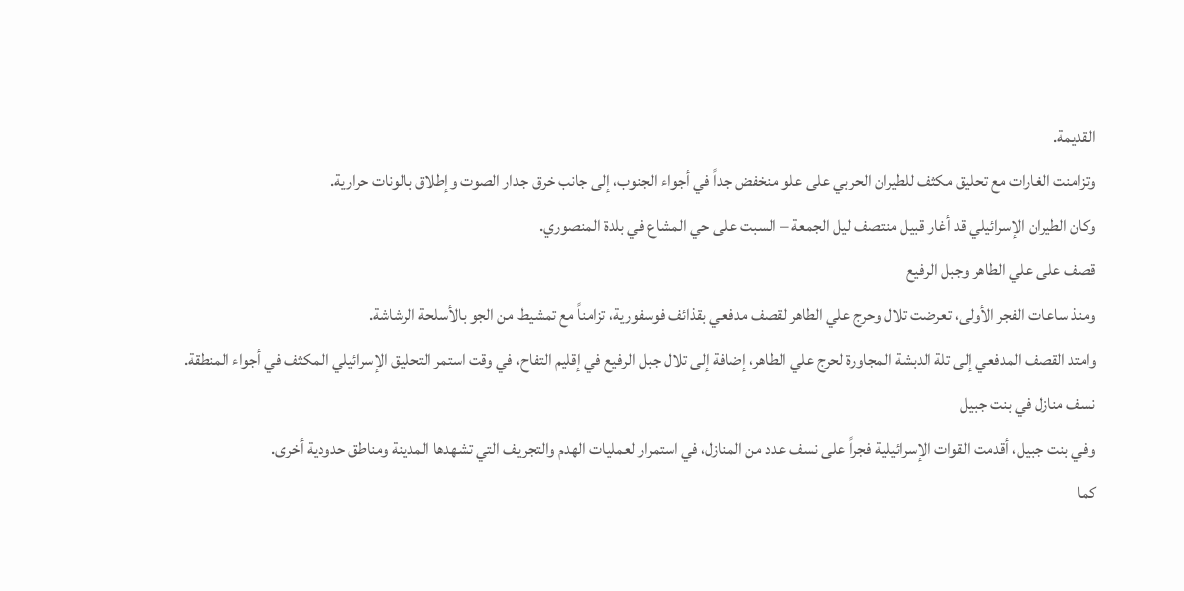القديمة.
وتزامنت الغارات مع تحليق مكثف للطيران الحربي على علو منخفض جداً في أجواء الجنوب، إلى جانب خرق جدار الصوت وإطلاق بالونات حرارية.
وكان الطيران الإسرائيلي قد أغار قبيل منتصف ليل الجمعة – السبت على حي المشاع في بلدة المنصوري.
قصف على علي الطاهر وجبل الرفيع
ومنذ ساعات الفجر الأولى، تعرضت تلال وحرج علي الطاهر لقصف مدفعي بقذائف فوسفورية، تزامناً مع تمشيط من الجو بالأسلحة الرشاشة.
وامتد القصف المدفعي إلى تلة الدبشة المجاورة لحرج علي الطاهر، إضافة إلى تلال جبل الرفيع في إقليم التفاح، في وقت استمر التحليق الإسرائيلي المكثف في أجواء المنطقة.
نسف منازل في بنت جبيل
وفي بنت جبيل، أقدمت القوات الإسرائيلية فجراً على نسف عدد من المنازل، في استمرار لعمليات الهدم والتجريف التي تشهدها المدينة ومناطق حدودية أخرى.
كما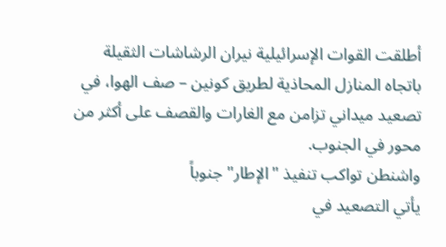أطلقت القوات الإسرائيلية نيران الرشاشات الثقيلة باتجاه المنازل المحاذية لطريق كونين – صف الهوا، في تصعيد ميداني تزامن مع الغارات والقصف على أكثر من محور في الجنوب.
واشنطن تواكب تنفيذ "الإطار" جنوباً
يأتي التصعيد في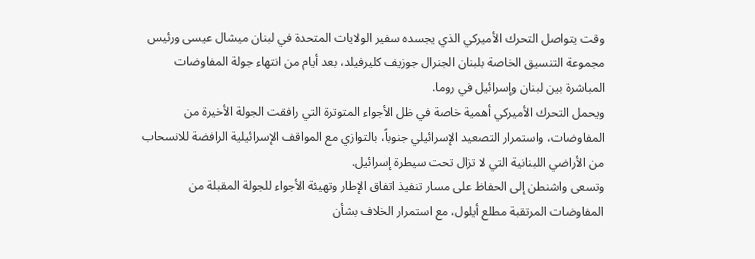وقت يتواصل التحرك الأميركي الذي يجسده سفير الولايات المتحدة في لبنان ميشال عيسى ورئيس مجموعة التنسيق الخاصة بلبنان الجنرال جوزيف كليرفيلد، بعد أيام من انتهاء جولة المفاوضات المباشرة بين لبنان وإسرائيل في روما.
ويحمل التحرك الأميركي أهمية خاصة في ظل الأجواء المتوترة التي رافقت الجولة الأخيرة من المفاوضات، واستمرار التصعيد الإسرائيلي جنوباً، بالتوازي مع المواقف الإسرائيلية الرافضة للانسحاب من الأراضي اللبنانية التي لا تزال تحت سيطرة إسرائيل.
وتسعى واشنطن إلى الحفاظ على مسار تنفيذ اتفاق الإطار وتهيئة الأجواء للجولة المقبلة من المفاوضات المرتقبة مطلع أيلول، مع استمرار الخلاف بشأن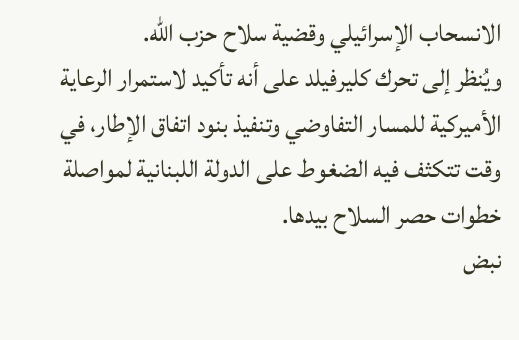الانسحاب الإسرائيلي وقضية سلاح حزب الله.
ويُنظر إلى تحرك كليرفيلد على أنه تأكيد لاستمرار الرعاية الأميركية للمسار التفاوضي وتنفيذ بنود اتفاق الإطار، في وقت تتكثف فيه الضغوط على الدولة اللبنانية لمواصلة خطوات حصر السلاح بيدها.
نبض